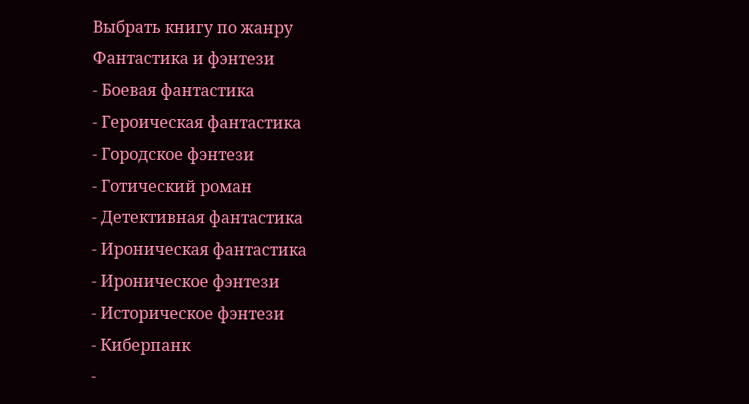Выбрать книгу по жанру
Фантастика и фэнтези
- Боевая фантастика
- Героическая фантастика
- Городское фэнтези
- Готический роман
- Детективная фантастика
- Ироническая фантастика
- Ироническое фэнтези
- Историческое фэнтези
- Киберпанк
-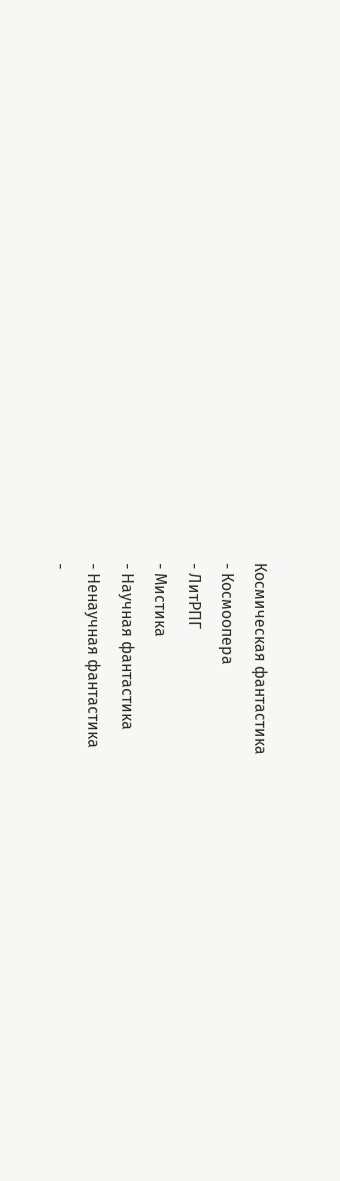Космическая фантастика
- Космоопера
- ЛитРПГ
- Мистика
- Научная фантастика
- Ненаучная фантастика
-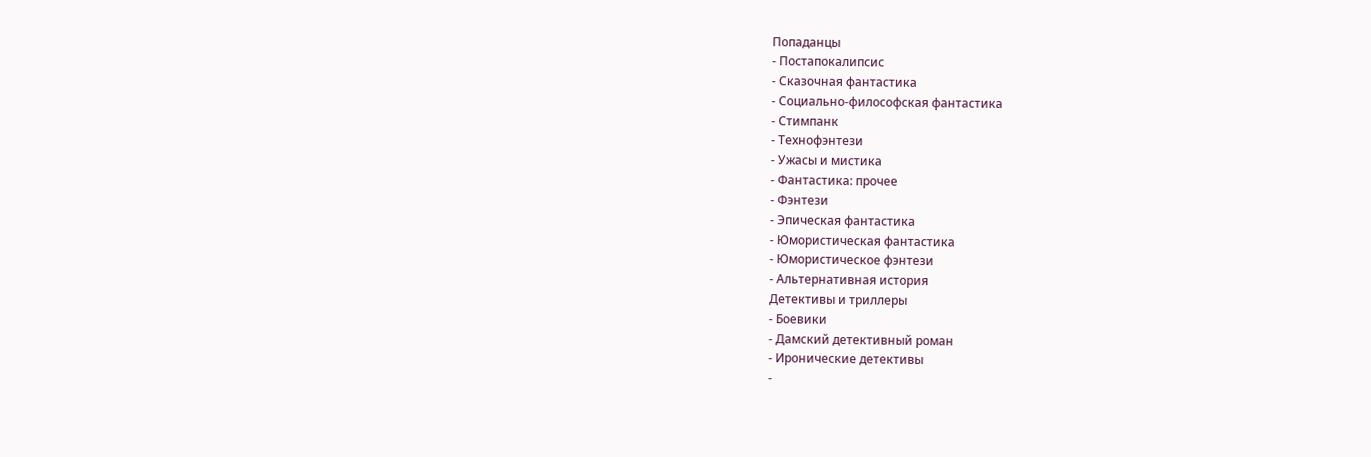Попаданцы
- Постапокалипсис
- Сказочная фантастика
- Социально-философская фантастика
- Стимпанк
- Технофэнтези
- Ужасы и мистика
- Фантастика: прочее
- Фэнтези
- Эпическая фантастика
- Юмористическая фантастика
- Юмористическое фэнтези
- Альтернативная история
Детективы и триллеры
- Боевики
- Дамский детективный роман
- Иронические детективы
-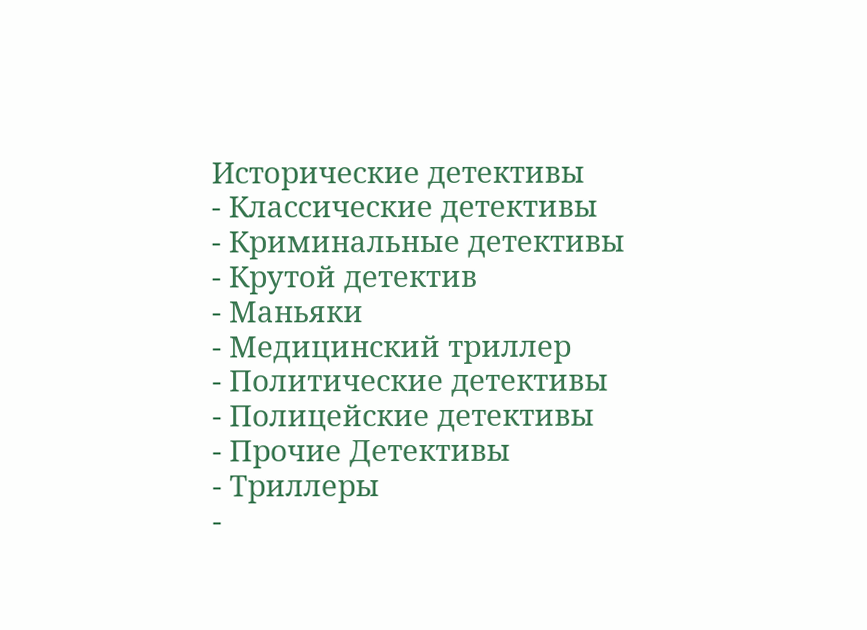Исторические детективы
- Классические детективы
- Криминальные детективы
- Крутой детектив
- Маньяки
- Медицинский триллер
- Политические детективы
- Полицейские детективы
- Прочие Детективы
- Триллеры
-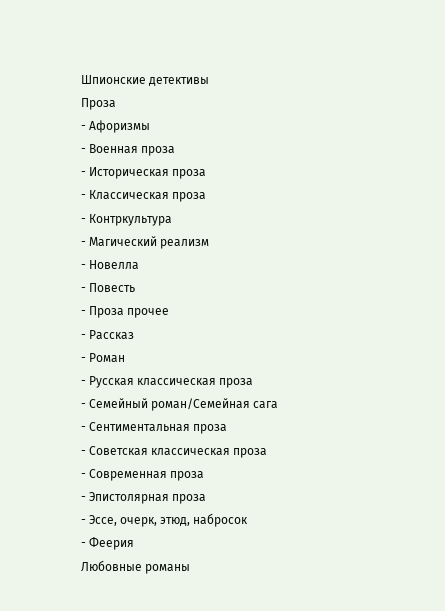Шпионские детективы
Проза
- Афоризмы
- Военная проза
- Историческая проза
- Классическая проза
- Контркультура
- Магический реализм
- Новелла
- Повесть
- Проза прочее
- Рассказ
- Роман
- Русская классическая проза
- Семейный роман/Семейная сага
- Сентиментальная проза
- Советская классическая проза
- Современная проза
- Эпистолярная проза
- Эссе, очерк, этюд, набросок
- Феерия
Любовные романы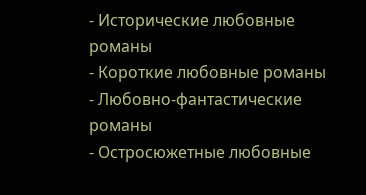- Исторические любовные романы
- Короткие любовные романы
- Любовно-фантастические романы
- Остросюжетные любовные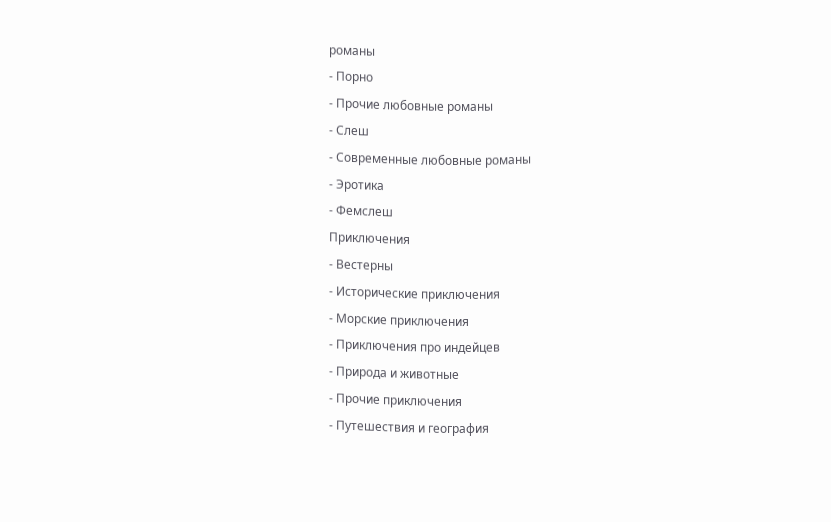романы
- Порно
- Прочие любовные романы
- Слеш
- Современные любовные романы
- Эротика
- Фемслеш
Приключения
- Вестерны
- Исторические приключения
- Морские приключения
- Приключения про индейцев
- Природа и животные
- Прочие приключения
- Путешествия и география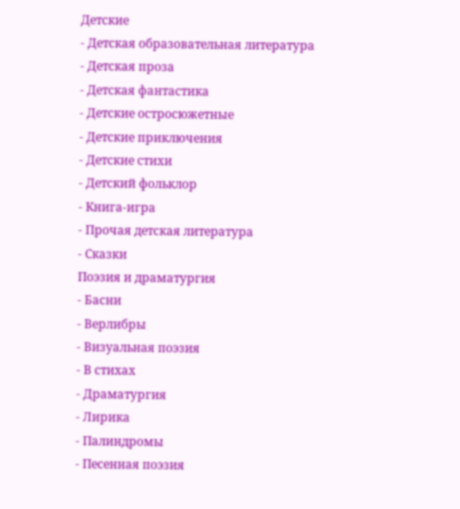Детские
- Детская образовательная литература
- Детская проза
- Детская фантастика
- Детские остросюжетные
- Детские приключения
- Детские стихи
- Детский фольклор
- Книга-игра
- Прочая детская литература
- Сказки
Поэзия и драматургия
- Басни
- Верлибры
- Визуальная поэзия
- В стихах
- Драматургия
- Лирика
- Палиндромы
- Песенная поэзия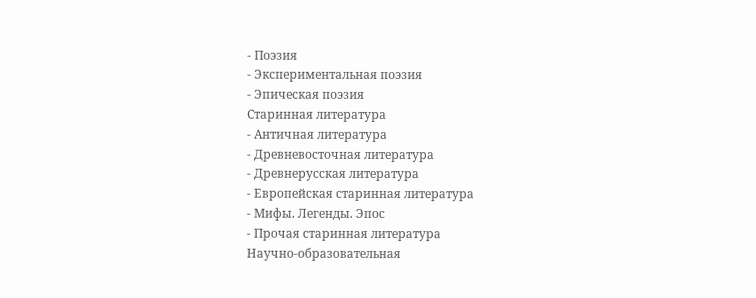- Поэзия
- Экспериментальная поэзия
- Эпическая поэзия
Старинная литература
- Античная литература
- Древневосточная литература
- Древнерусская литература
- Европейская старинная литература
- Мифы. Легенды. Эпос
- Прочая старинная литература
Научно-образовательная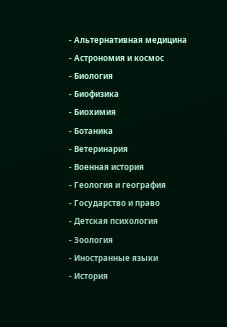- Альтернативная медицина
- Астрономия и космос
- Биология
- Биофизика
- Биохимия
- Ботаника
- Ветеринария
- Военная история
- Геология и география
- Государство и право
- Детская психология
- Зоология
- Иностранные языки
- История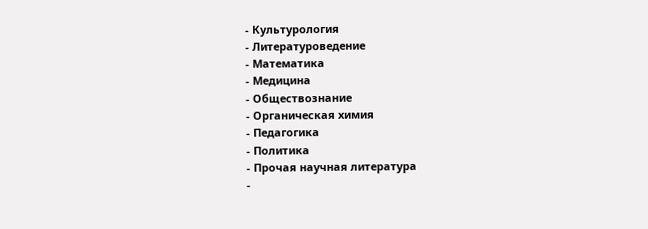- Культурология
- Литературоведение
- Математика
- Медицина
- Обществознание
- Органическая химия
- Педагогика
- Политика
- Прочая научная литература
-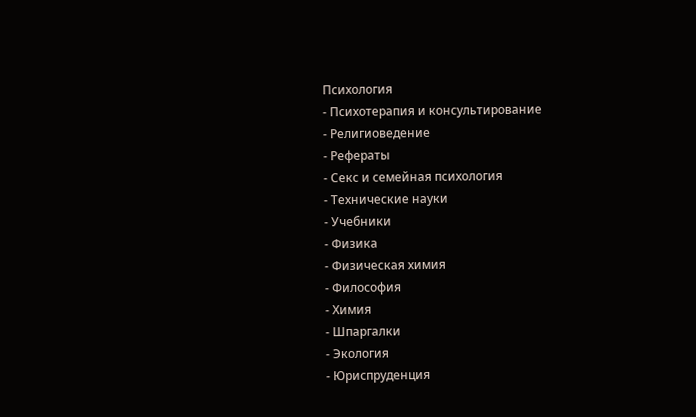Психология
- Психотерапия и консультирование
- Религиоведение
- Рефераты
- Секс и семейная психология
- Технические науки
- Учебники
- Физика
- Физическая химия
- Философия
- Химия
- Шпаргалки
- Экология
- Юриспруденция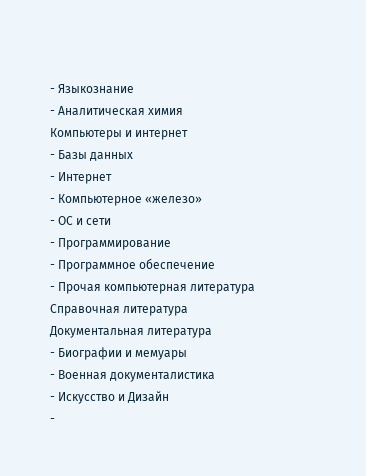- Языкознание
- Аналитическая химия
Компьютеры и интернет
- Базы данных
- Интернет
- Компьютерное «железо»
- ОС и сети
- Программирование
- Программное обеспечение
- Прочая компьютерная литература
Справочная литература
Документальная литература
- Биографии и мемуары
- Военная документалистика
- Искусство и Дизайн
-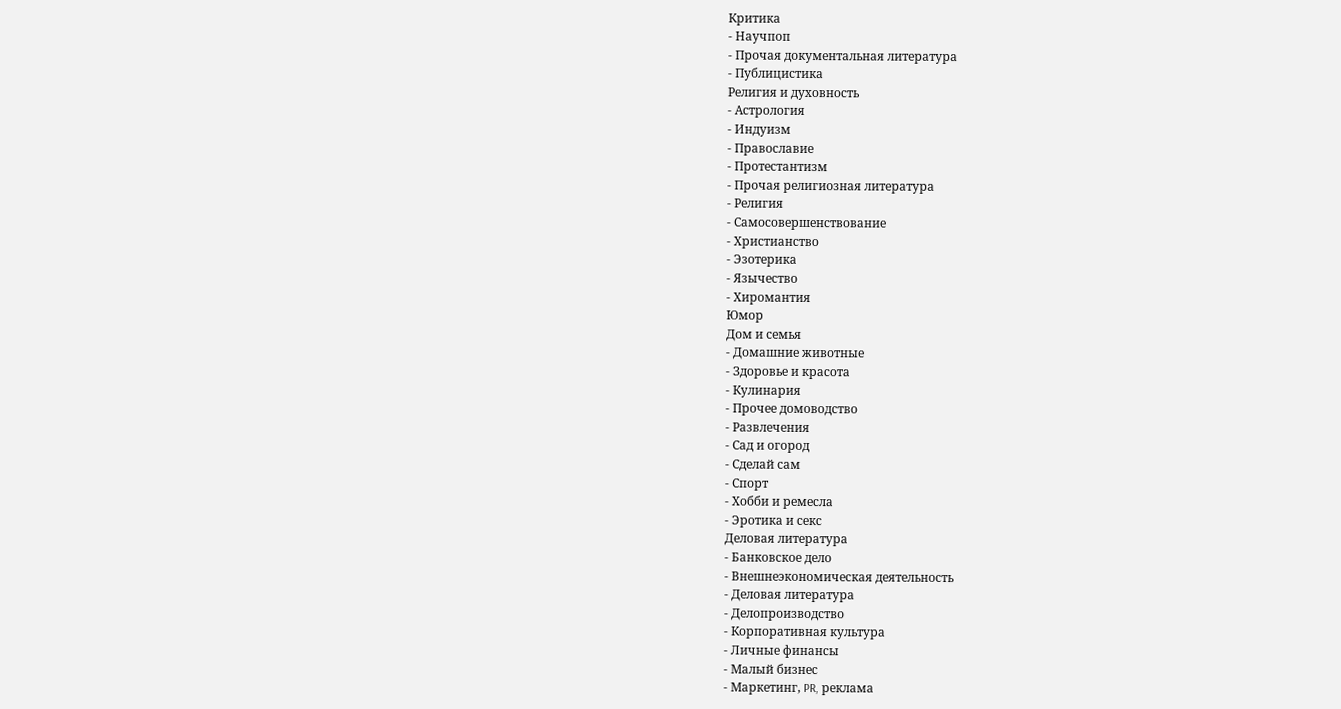Критика
- Научпоп
- Прочая документальная литература
- Публицистика
Религия и духовность
- Астрология
- Индуизм
- Православие
- Протестантизм
- Прочая религиозная литература
- Религия
- Самосовершенствование
- Христианство
- Эзотерика
- Язычество
- Хиромантия
Юмор
Дом и семья
- Домашние животные
- Здоровье и красота
- Кулинария
- Прочее домоводство
- Развлечения
- Сад и огород
- Сделай сам
- Спорт
- Хобби и ремесла
- Эротика и секс
Деловая литература
- Банковское дело
- Внешнеэкономическая деятельность
- Деловая литература
- Делопроизводство
- Корпоративная культура
- Личные финансы
- Малый бизнес
- Маркетинг, PR, реклама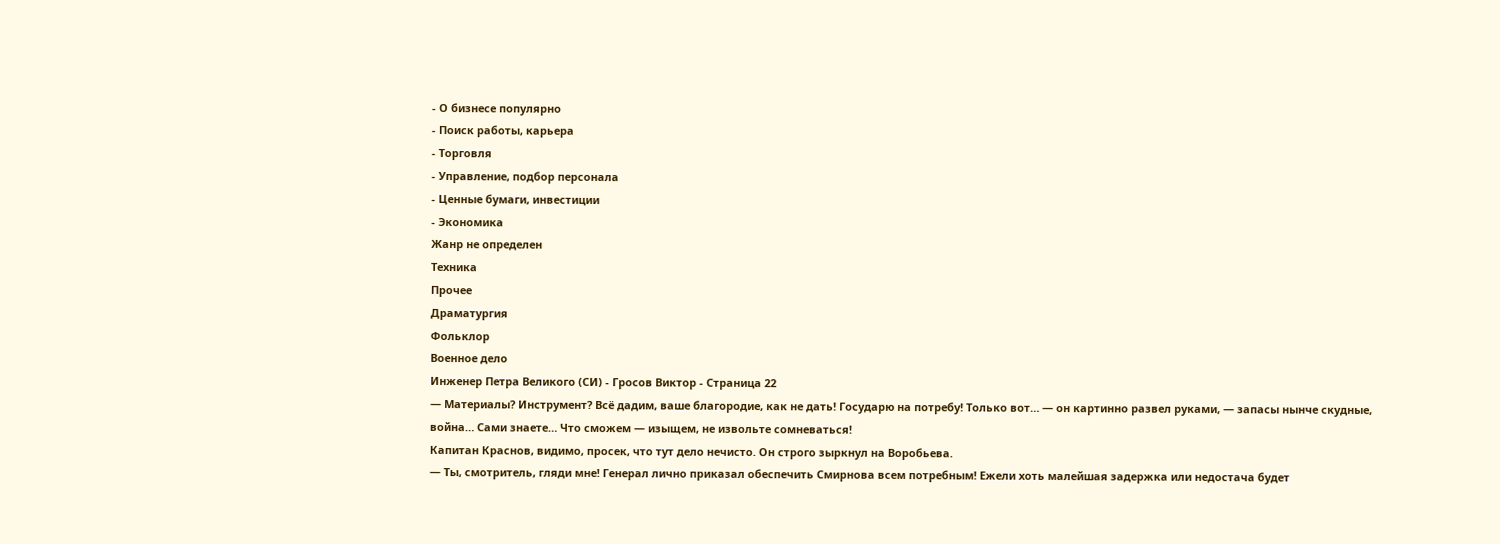- О бизнесе популярно
- Поиск работы, карьера
- Торговля
- Управление, подбор персонала
- Ценные бумаги, инвестиции
- Экономика
Жанр не определен
Техника
Прочее
Драматургия
Фольклор
Военное дело
Инженер Петра Великого (СИ) - Гросов Виктор - Страница 22
— Материалы? Инструмент? Всё дадим, ваше благородие, как не дать! Государю на потребу! Только вот… — он картинно развел руками, — запасы нынче скудные, война… Сами знаете… Что сможем — изыщем, не извольте сомневаться!
Капитан Краснов, видимо, просек, что тут дело нечисто. Он строго зыркнул на Воробьева.
— Ты, смотритель, гляди мне! Генерал лично приказал обеспечить Смирнова всем потребным! Ежели хоть малейшая задержка или недостача будет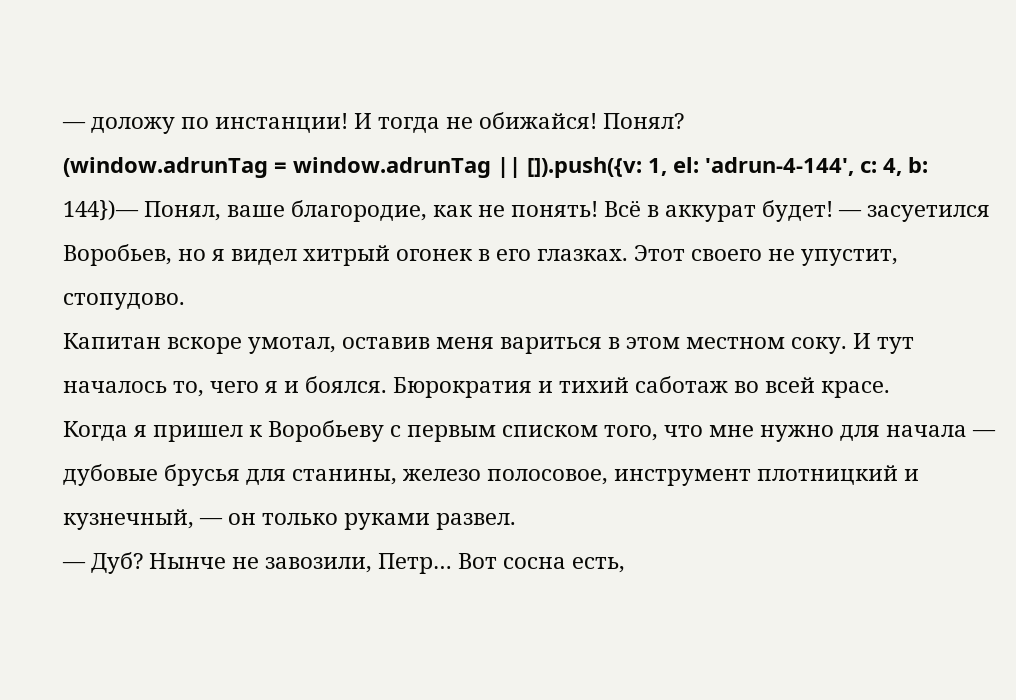— доложу по инстанции! И тогда не обижайся! Понял?
(window.adrunTag = window.adrunTag || []).push({v: 1, el: 'adrun-4-144', c: 4, b: 144})— Понял, ваше благородие, как не понять! Всё в аккурат будет! — засуетился Воробьев, но я видел хитрый огонек в его глазках. Этот своего не упустит, стопудово.
Капитан вскоре умотал, оставив меня вариться в этом местном соку. И тут началось то, чего я и боялся. Бюрократия и тихий саботаж во всей красе.
Когда я пришел к Воробьеву с первым списком того, что мне нужно для начала — дубовые брусья для станины, железо полосовое, инструмент плотницкий и кузнечный, — он только руками развел.
— Дуб? Нынче не завозили, Петр… Вот сосна есть,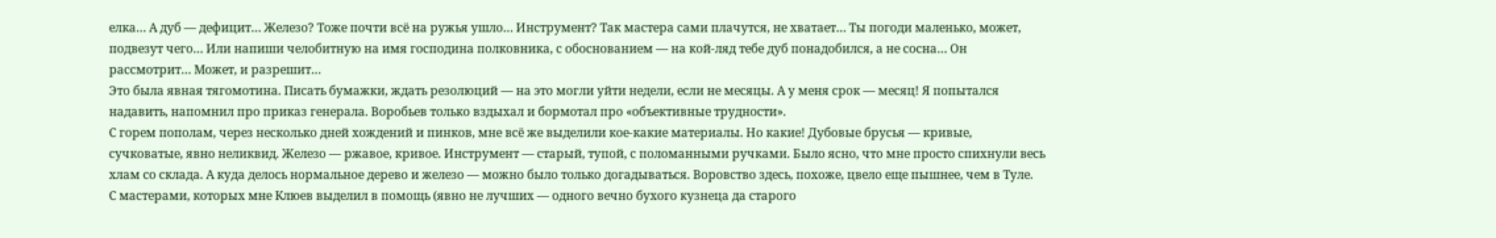елка… А дуб — дефицит… Железо? Тоже почти всё на ружья ушло… Инструмент? Так мастера сами плачутся, не хватает… Ты погоди маленько, может, подвезут чего… Или напиши челобитную на имя господина полковника, с обоснованием — на кой-ляд тебе дуб понадобился, а не сосна… Он рассмотрит… Может, и разрешит…
Это была явная тягомотина. Писать бумажки, ждать резолюций — на это могли уйти недели, если не месяцы. А у меня срок — месяц! Я попытался надавить, напомнил про приказ генерала. Воробьев только вздыхал и бормотал про «объективные трудности».
С горем пополам, через несколько дней хождений и пинков, мне всё же выделили кое-какие материалы. Но какие! Дубовые брусья — кривые, сучковатые, явно неликвид. Железо — ржавое, кривое. Инструмент — старый, тупой, с поломанными ручками. Было ясно, что мне просто спихнули весь хлам со склада. А куда делось нормальное дерево и железо — можно было только догадываться. Воровство здесь, похоже, цвело еще пышнее, чем в Туле.
С мастерами, которых мне Клюев выделил в помощь (явно не лучших — одного вечно бухого кузнеца да старого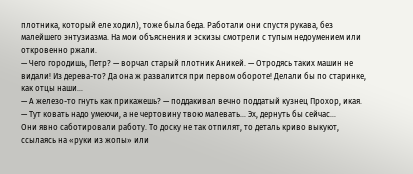плотника, который еле ходил), тоже была беда. Работали они спустя рукава, без малейшего энтузиазма. На мои объяснения и эскизы смотрели с тупым недоумением или откровенно ржали.
— Чего городишь, Петр? — ворчал старый плотник Аникей. — Отродясь таких машин не видали! Из дерева-то? Да она ж развалится при первом обороте! Делали бы по старинке, как отцы наши…
— А железо-то гнуть как прикажешь? — поддакивал вечно поддатый кузнец Прохор, икая. — Тут ковать надо умеючи, а не чертовину твою малевать… Эх, дернуть бы сейчас…
Они явно саботировали работу. То доску не так отпилят, то деталь криво выкуют, ссылаясь на «руки из жопы» или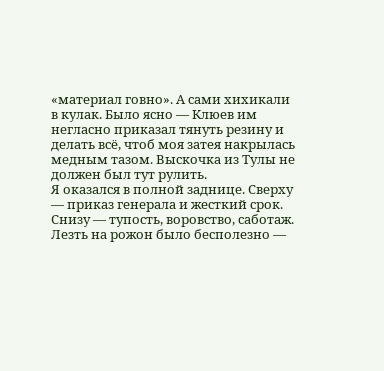«материал говно». А сами хихикали в кулак. Было ясно — Клюев им негласно приказал тянуть резину и делать всё, чтоб моя затея накрылась медным тазом. Выскочка из Тулы не должен был тут рулить.
Я оказался в полной заднице. Сверху — приказ генерала и жесткий срок. Снизу — тупость, воровство, саботаж. Лезть на рожон было бесполезно —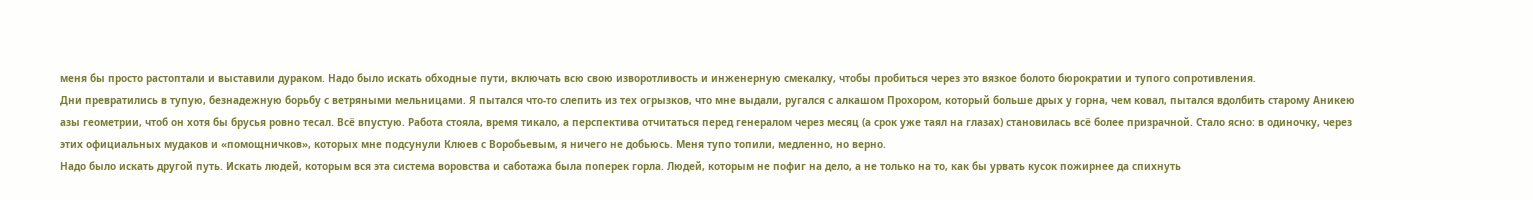меня бы просто растоптали и выставили дураком. Надо было искать обходные пути, включать всю свою изворотливость и инженерную смекалку, чтобы пробиться через это вязкое болото бюрократии и тупого сопротивления.
Дни превратились в тупую, безнадежную борьбу с ветряными мельницами. Я пытался что-то слепить из тех огрызков, что мне выдали, ругался с алкашом Прохором, который больше дрых у горна, чем ковал, пытался вдолбить старому Аникею азы геометрии, чтоб он хотя бы брусья ровно тесал. Всё впустую. Работа стояла, время тикало, а перспектива отчитаться перед генералом через месяц (а срок уже таял на глазах) становилась всё более призрачной. Стало ясно: в одиночку, через этих официальных мудаков и «помощничков», которых мне подсунули Клюев с Воробьевым, я ничего не добьюсь. Меня тупо топили, медленно, но верно.
Надо было искать другой путь. Искать людей, которым вся эта система воровства и саботажа была поперек горла. Людей, которым не пофиг на дело, а не только на то, как бы урвать кусок пожирнее да спихнуть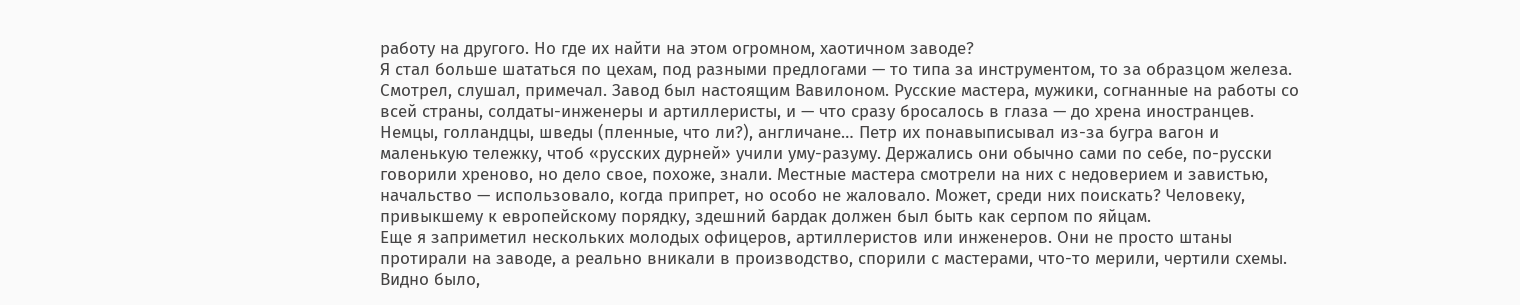работу на другого. Но где их найти на этом огромном, хаотичном заводе?
Я стал больше шататься по цехам, под разными предлогами — то типа за инструментом, то за образцом железа. Смотрел, слушал, примечал. Завод был настоящим Вавилоном. Русские мастера, мужики, согнанные на работы со всей страны, солдаты-инженеры и артиллеристы, и — что сразу бросалось в глаза — до хрена иностранцев. Немцы, голландцы, шведы (пленные, что ли?), англичане… Петр их понавыписывал из-за бугра вагон и маленькую тележку, чтоб «русских дурней» учили уму-разуму. Держались они обычно сами по себе, по-русски говорили хреново, но дело свое, похоже, знали. Местные мастера смотрели на них с недоверием и завистью, начальство — использовало, когда припрет, но особо не жаловало. Может, среди них поискать? Человеку, привыкшему к европейскому порядку, здешний бардак должен был быть как серпом по яйцам.
Еще я заприметил нескольких молодых офицеров, артиллеристов или инженеров. Они не просто штаны протирали на заводе, а реально вникали в производство, спорили с мастерами, что-то мерили, чертили схемы. Видно было,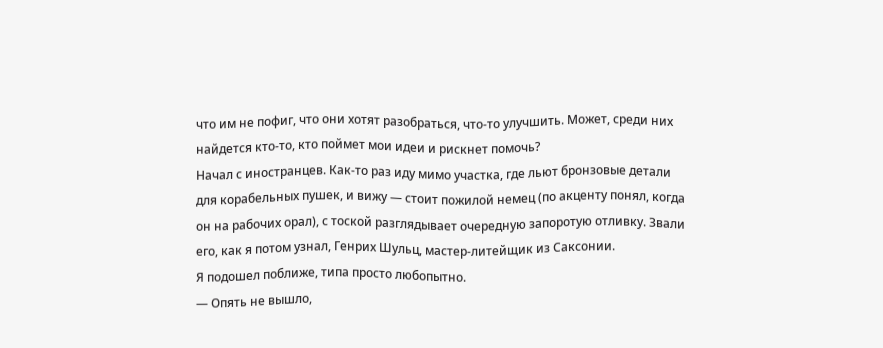что им не пофиг, что они хотят разобраться, что-то улучшить. Может, среди них найдется кто-то, кто поймет мои идеи и рискнет помочь?
Начал с иностранцев. Как-то раз иду мимо участка, где льют бронзовые детали для корабельных пушек, и вижу — стоит пожилой немец (по акценту понял, когда он на рабочих орал), с тоской разглядывает очередную запоротую отливку. Звали его, как я потом узнал, Генрих Шульц, мастер-литейщик из Саксонии.
Я подошел поближе, типа просто любопытно.
— Опять не вышло,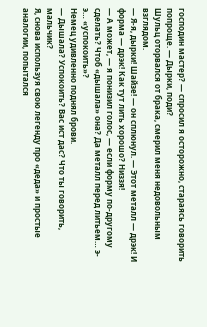господин мастер? — спросил я осторожно, стараясь говорить попроще. — Дырки, поди?
Шульц оторвался от брака, смерил меня недовольным взглядом.
— Я-я, дырки! Шайзе! — он сплюнул. — Этот металл — дрэк! И форма — дрэк! Как тут лить хорошо? Низзя!
— А может, — я понизил голос, — если форму по-другому сделать? Чтоб «дышала» она? Да металл перед литьем… э-э… «успокоить»?
Немец удивленно поднял брови.
— Дышала? Успокоить? Вас ист дас? Что ты говорить, мальчик?
Я, снова используя свою легенду про «деда» и простые аналогии, попытался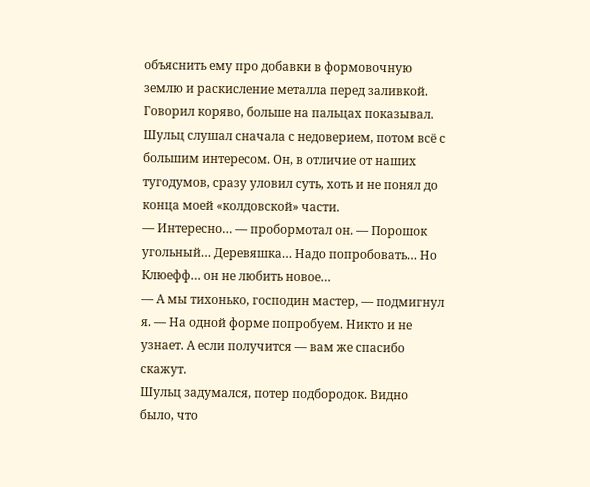объяснить ему про добавки в формовочную землю и раскисление металла перед заливкой. Говорил коряво, больше на пальцах показывал. Шульц слушал сначала с недоверием, потом всё с большим интересом. Он, в отличие от наших тугодумов, сразу уловил суть, хоть и не понял до конца моей «колдовской» части.
— Интересно… — пробормотал он. — Порошок угольный… Деревяшка… Надо попробовать… Но Клюефф… он не любить новое…
— А мы тихонько, господин мастер, — подмигнул я. — На одной форме попробуем. Никто и не узнает. А если получится — вам же спасибо скажут.
Шульц задумался, потер подбородок. Видно было, что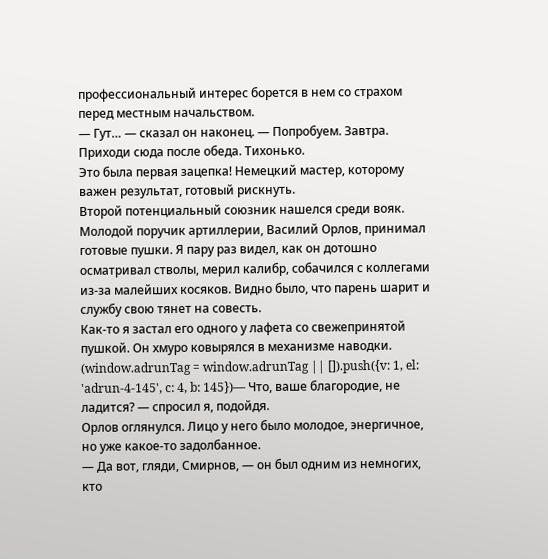профессиональный интерес борется в нем со страхом перед местным начальством.
— Гут… — сказал он наконец. — Попробуем. Завтра. Приходи сюда после обеда. Тихонько.
Это была первая зацепка! Немецкий мастер, которому важен результат, готовый рискнуть.
Второй потенциальный союзник нашелся среди вояк. Молодой поручик артиллерии, Василий Орлов, принимал готовые пушки. Я пару раз видел, как он дотошно осматривал стволы, мерил калибр, собачился с коллегами из-за малейших косяков. Видно было, что парень шарит и службу свою тянет на совесть.
Как-то я застал его одного у лафета со свежепринятой пушкой. Он хмуро ковырялся в механизме наводки.
(window.adrunTag = window.adrunTag || []).push({v: 1, el: 'adrun-4-145', c: 4, b: 145})— Что, ваше благородие, не ладится? — спросил я, подойдя.
Орлов оглянулся. Лицо у него было молодое, энергичное, но уже какое-то задолбанное.
— Да вот, гляди, Смирнов, — он был одним из немногих, кто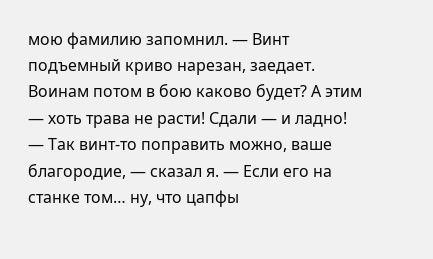мою фамилию запомнил. — Винт подъемный криво нарезан, заедает. Воинам потом в бою каково будет? А этим — хоть трава не расти! Сдали — и ладно!
— Так винт-то поправить можно, ваше благородие, — сказал я. — Если его на станке том… ну, что цапфы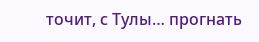точит, с Тулы… прогнать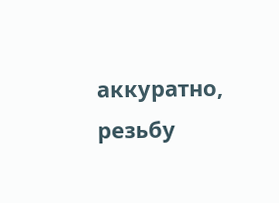аккуратно, резьбу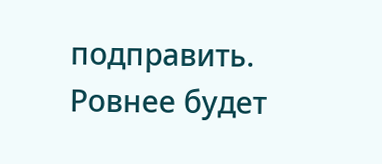подправить. Ровнее будет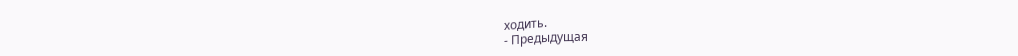ходить.
- Предыдущая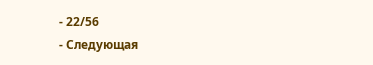- 22/56
- Следующая